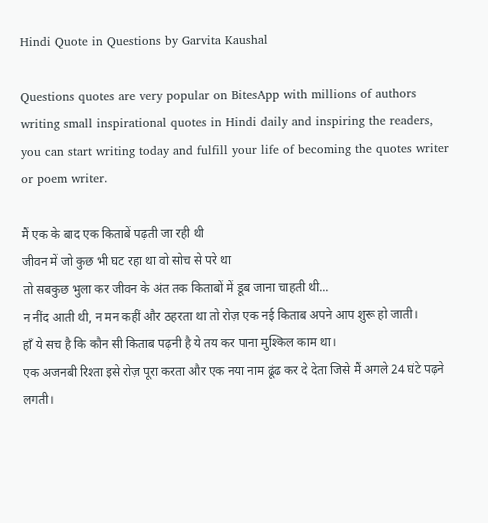Hindi Quote in Questions by Garvita Kaushal

Questions quotes are very popular on BitesApp with millions of authors writing small inspirational quotes in Hindi daily and inspiring the readers, you can start writing today and fulfill your life of becoming the quotes writer or poem writer.

मैं एक के बाद एक किताबें पढ़ती जा रही थी
जीवन में जो कुछ भी घट रहा था वो सोच से परे था
तो सबकुछ भुला कर जीवन के अंत तक किताबों में डूब जाना चाहती थी...
न नींद आती थी, न मन कहीं और ठहरता था तो रोज़ एक नई किताब अपने आप शुरू हो जाती।
हाँ ये सच है कि कौन सी किताब पढ़नी है ये तय कर पाना मुश्किल काम था।
एक अजनबी रिश्ता इसे रोज़ पूरा करता और एक नया नाम ढूंढ कर दे देता जिसे मैं अगले 24 घंटे पढ़ने लगती।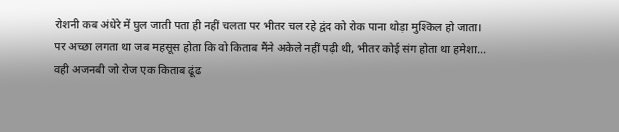रोशनी कब अंधेरे में घुल जाती पता ही नहीं चलता पर भीतर चल रहे द्वंद को रोक पाना थोड़ा मुश्किल हो जाता।
पर अच्छा लगता था जब महसूस होता कि वो किताब मैंने अकेले नहीं पढ़ी थी, भीतर कोई संग होता था हमेशा...
वही अजनबी जो रोज एक किताब ढूंढ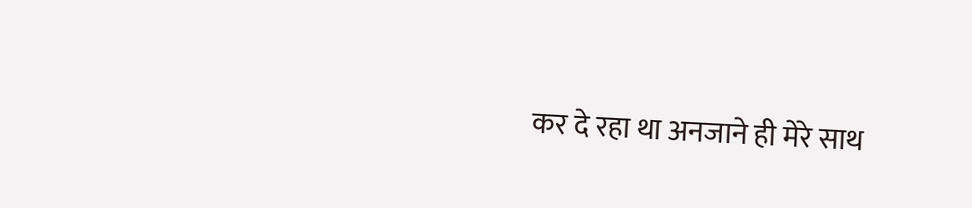कर दे रहा था अनजाने ही मेरे साथ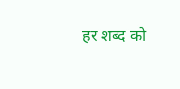हर शब्द को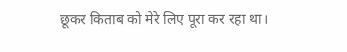छूकर किताब को मेरे लिए पूरा कर रहा था।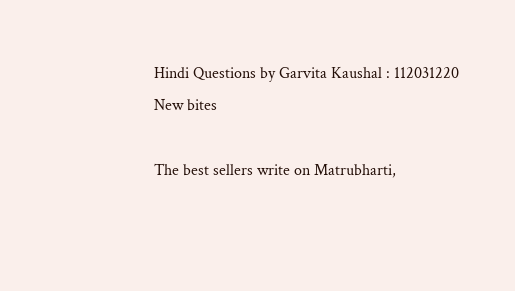Hindi Questions by Garvita Kaushal : 112031220
New bites

The best sellers write on Matrubharti,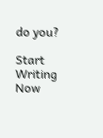do you?

Start Writing Now